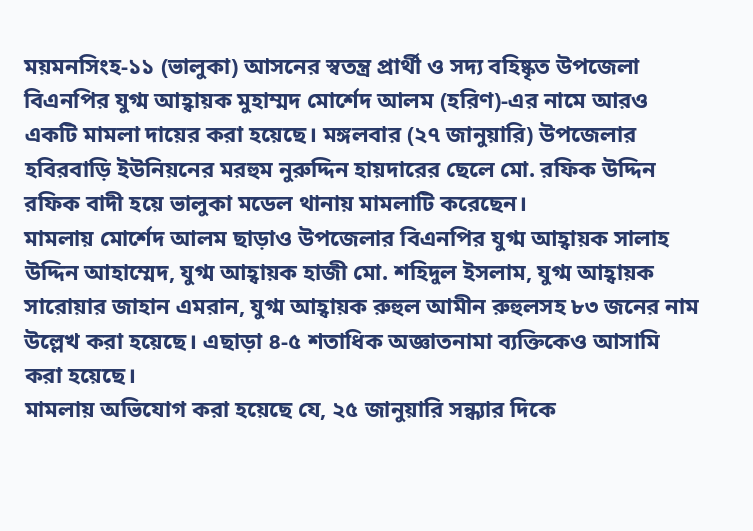ময়মনসিংহ-১১ (ভালুকা) আসনের স্বতন্ত্র প্রার্থী ও সদ্য বহিষ্কৃত উপজেলা বিএনপির যুগ্ম আহ্বায়ক মুহাম্মদ মোর্শেদ আলম (হরিণ)-এর নামে আরও একটি মামলা দায়ের করা হয়েছে। মঙ্গলবার (২৭ জানুয়ারি) উপজেলার হবিরবাড়ি ইউনিয়নের মরহুম নুরুদ্দিন হায়দারের ছেলে মো. রফিক উদ্দিন রফিক বাদী হয়ে ভালুকা মডেল থানায় মামলাটি করেছেন।
মামলায় মোর্শেদ আলম ছাড়াও উপজেলার বিএনপির যুগ্ম আহ্বায়ক সালাহ উদ্দিন আহাম্মেদ, যুগ্ম আহ্বায়ক হাজী মো. শহিদুল ইসলাম, যুগ্ম আহ্বায়ক সারোয়ার জাহান এমরান, যুগ্ম আহ্বায়ক রুহুল আমীন রুহুলসহ ৮৩ জনের নাম উল্লেখ করা হয়েছে। এছাড়া ৪-৫ শতাধিক অজ্ঞাতনামা ব্যক্তিকেও আসামি করা হয়েছে।
মামলায় অভিযোগ করা হয়েছে যে, ২৫ জানুয়ারি সন্ধ্যার দিকে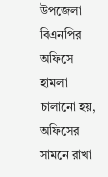উপজেলা বিএনপির অফিসে হামলা চালানো হয়, অফিসের সামনে রাখা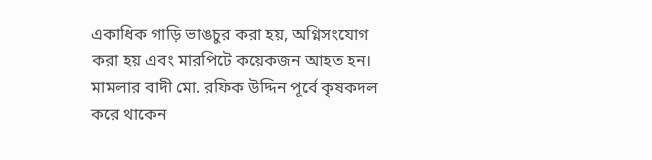একাধিক গাড়ি ভাঙচুর করা হয়, অগ্নিসংযোগ করা হয় এবং মারপিটে কয়েকজন আহত হন।
মামলার বাদী মো. রফিক উদ্দিন পূর্বে কৃষকদল করে থাকেন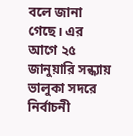বলে জানা গেছে। এর আগে ২৫ জানুয়ারি সন্ধ্যায় ভালুকা সদরে নির্বাচনী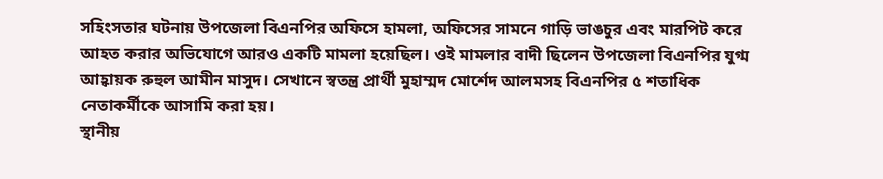সহিংসতার ঘটনায় উপজেলা বিএনপির অফিসে হামলা, অফিসের সামনে গাড়ি ভাঙচুর এবং মারপিট করে আহত করার অভিযোগে আরও একটি মামলা হয়েছিল। ওই মামলার বাদী ছিলেন উপজেলা বিএনপির যুগ্ম আহ্বায়ক রুহুল আমীন মাসুদ। সেখানে স্বতন্ত্র প্রার্থী মুহাম্মদ মোর্শেদ আলমসহ বিএনপির ৫ শতাধিক নেতাকর্মীকে আসামি করা হয়।
স্থানীয়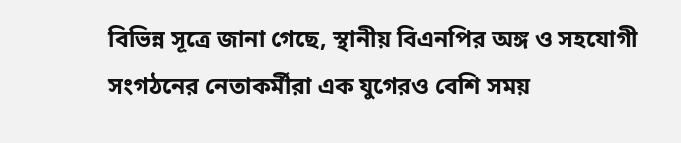বিভিন্ন সূত্রে জানা গেছে, স্থানীয় বিএনপির অঙ্গ ও সহযোগী সংগঠনের নেতাকর্মীরা এক যুগেরও বেশি সময়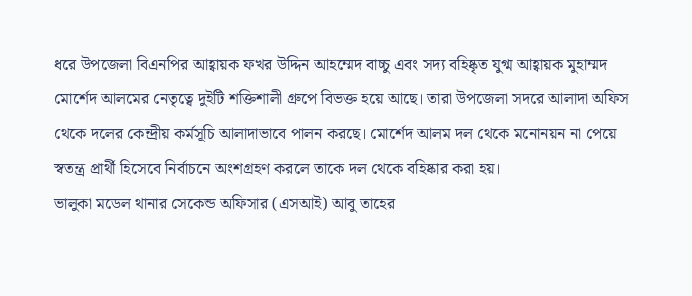ধরে উপজেলা বিএনপির আহ্বায়ক ফখর উদ্দিন আহম্মেদ বাচ্চু এবং সদ্য বহিষ্কৃত যুগ্ম আহ্বায়ক মুহাম্মদ মোর্শেদ আলমের নেতৃত্বে দুইটি শক্তিশালী গ্রুপে বিভক্ত হয়ে আছে। তারা উপজেলা সদরে আলাদা অফিস থেকে দলের কেন্দ্রীয় কর্মসূচি আলাদাভাবে পালন করছে। মোর্শেদ আলম দল থেকে মনোনয়ন না পেয়ে স্বতন্ত্র প্রার্থী হিসেবে নির্বাচনে অংশগ্রহণ করলে তাকে দল থেকে বহিষ্কার করা হয়।
ভালুকা মডেল থানার সেকেন্ড অফিসার (এসআই) আবু তাহের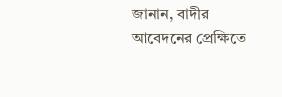জানান, বাদীর আবেদনের প্রেক্ষিতে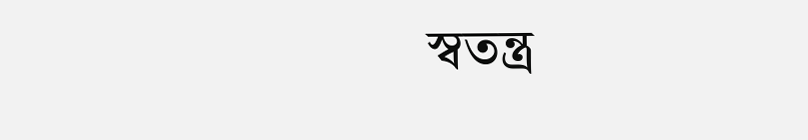স্বতন্ত্র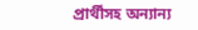প্রার্থীসহ অন্যান্য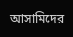আসামিদের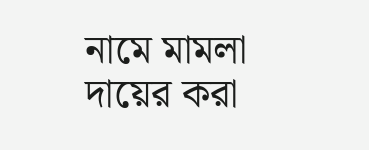নামে মামলা দায়ের করা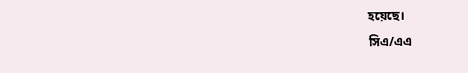হয়েছে।
সিএ/এএ